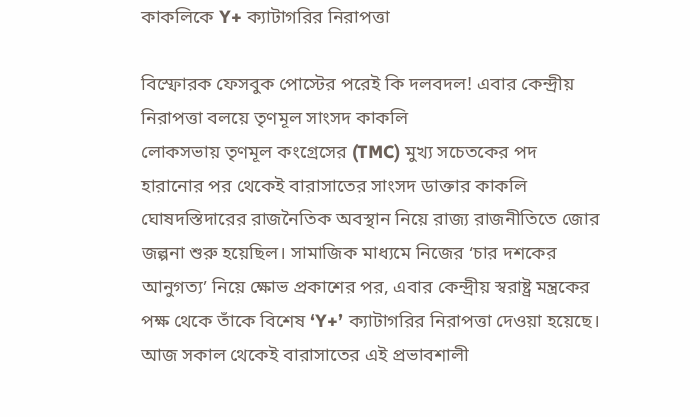কাকলিকে Y+ ক্যাটাগরির নিরাপত্তা

বিস্ফোরক ফেসবুক পোস্টের পরেই কি দলবদল! এবার কেন্দ্রীয় নিরাপত্তা বলয়ে তৃণমূল সাংসদ কাকলি
লোকসভায় তৃণমূল কংগ্রেসের (TMC) মুখ্য সচেতকের পদ হারানোর পর থেকেই বারাসাতের সাংসদ ডাক্তার কাকলি ঘোষদস্তিদারের রাজনৈতিক অবস্থান নিয়ে রাজ্য রাজনীতিতে জোর জল্পনা শুরু হয়েছিল। সামাজিক মাধ্যমে নিজের ‘চার দশকের আনুগত্য’ নিয়ে ক্ষোভ প্রকাশের পর, এবার কেন্দ্রীয় স্বরাষ্ট্র মন্ত্রকের পক্ষ থেকে তাঁকে বিশেষ ‘Y+’ ক্যাটাগরির নিরাপত্তা দেওয়া হয়েছে। আজ সকাল থেকেই বারাসাতের এই প্রভাবশালী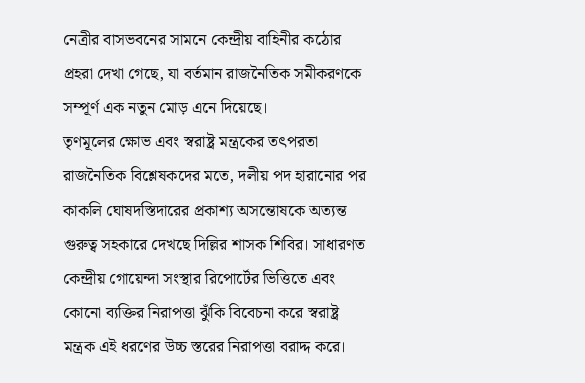নেত্রীর বাসভবনের সামনে কেন্দ্রীয় বাহিনীর কঠোর প্রহরা দেখা গেছে, যা বর্তমান রাজনৈতিক সমীকরণকে সম্পূর্ণ এক নতুন মোড় এনে দিয়েছে।
তৃণমূলের ক্ষোভ এবং স্বরাষ্ট্র মন্ত্রকের তৎপরতা
রাজনৈতিক বিশ্লেষকদের মতে, দলীয় পদ হারানোর পর কাকলি ঘোষদস্তিদারের প্রকাশ্য অসন্তোষকে অত্যন্ত গুরুত্ব সহকারে দেখছে দিল্লির শাসক শিবির। সাধারণত কেন্দ্রীয় গোয়েন্দা সংস্থার রিপোর্টের ভিত্তিতে এবং কোনো ব্যক্তির নিরাপত্তা ঝুঁকি বিবেচনা করে স্বরাষ্ট্র মন্ত্রক এই ধরণের উচ্চ স্তরের নিরাপত্তা বরাদ্দ করে।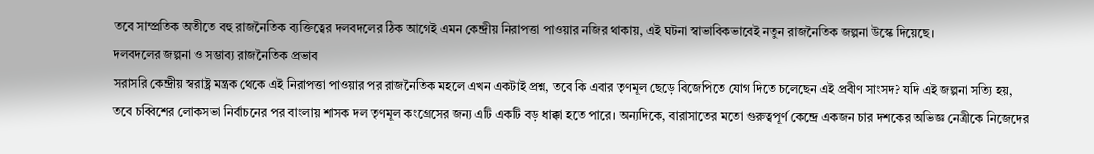তবে সাম্প্রতিক অতীতে বহু রাজনৈতিক ব্যক্তিত্বের দলবদলের ঠিক আগেই এমন কেন্দ্রীয় নিরাপত্তা পাওয়ার নজির থাকায়, এই ঘটনা স্বাভাবিকভাবেই নতুন রাজনৈতিক জল্পনা উস্কে দিয়েছে।
দলবদলের জল্পনা ও সম্ভাব্য রাজনৈতিক প্রভাব
সরাসরি কেন্দ্রীয় স্বরাষ্ট্র মন্ত্রক থেকে এই নিরাপত্তা পাওয়ার পর রাজনৈতিক মহলে এখন একটাই প্রশ্ন, তবে কি এবার তৃণমূল ছেড়ে বিজেপিতে যোগ দিতে চলেছেন এই প্রবীণ সাংসদ? যদি এই জল্পনা সত্যি হয়, তবে চব্বিশের লোকসভা নির্বাচনের পর বাংলায় শাসক দল তৃণমূল কংগ্রেসের জন্য এটি একটি বড় ধাক্কা হতে পারে। অন্যদিকে, বারাসাতের মতো গুরুত্বপূর্ণ কেন্দ্রে একজন চার দশকের অভিজ্ঞ নেত্রীকে নিজেদের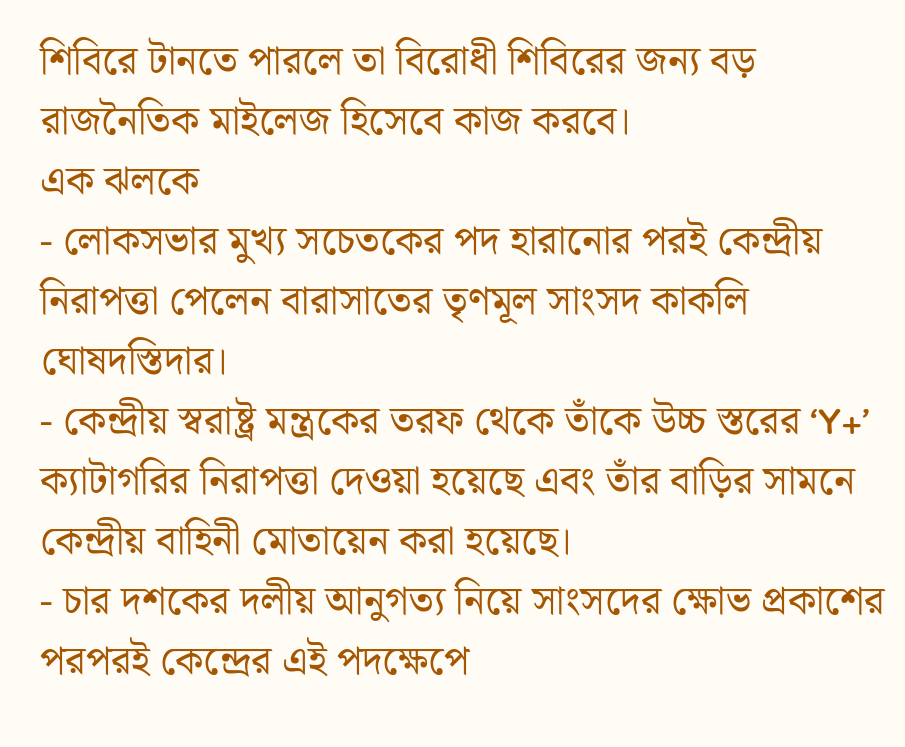শিবিরে টানতে পারলে তা বিরোধী শিবিরের জন্য বড় রাজনৈতিক মাইলেজ হিসেবে কাজ করবে।
এক ঝলকে
- লোকসভার মুখ্য সচেতকের পদ হারানোর পরই কেন্দ্রীয় নিরাপত্তা পেলেন বারাসাতের তৃণমূল সাংসদ কাকলি ঘোষদস্তিদার।
- কেন্দ্রীয় স্বরাষ্ট্র মন্ত্রকের তরফ থেকে তাঁকে উচ্চ স্তরের ‘Y+’ ক্যাটাগরির নিরাপত্তা দেওয়া হয়েছে এবং তাঁর বাড়ির সামনে কেন্দ্রীয় বাহিনী মোতায়েন করা হয়েছে।
- চার দশকের দলীয় আনুগত্য নিয়ে সাংসদের ক্ষোভ প্রকাশের পরপরই কেন্দ্রের এই পদক্ষেপে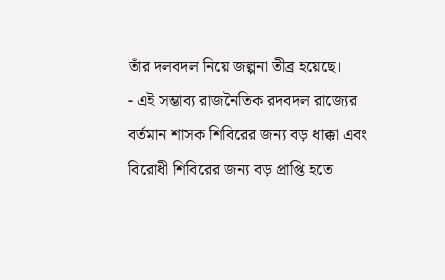তাঁর দলবদল নিয়ে জল্পনা তীব্র হয়েছে।
- এই সম্ভাব্য রাজনৈতিক রদবদল রাজ্যের বর্তমান শাসক শিবিরের জন্য বড় ধাক্কা এবং বিরোধী শিবিরের জন্য বড় প্রাপ্তি হতে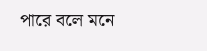পারে বলে মনে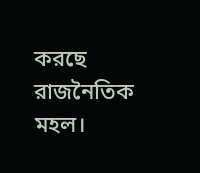করছে রাজনৈতিক মহল।